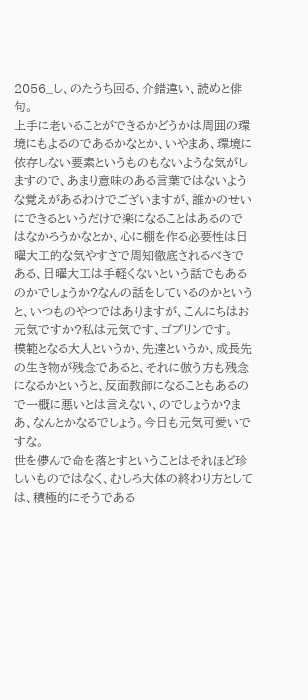2056_し、のたうち回る、介錯違い、読めと俳句。
上手に老いることができるかどうかは周囲の環境にもよるのであるかなとか、いやまあ、環境に依存しない要素というものもないような気がしますので、あまり意味のある言葉ではないような覚えがあるわけでございますが、誰かのせいにできるというだけで楽になることはあるのではなかろうかなとか、心に棚を作る必要性は日曜大工的な気やすさで周知徹底されるべきである、日曜大工は手軽くないという話でもあるのかでしょうか?なんの話をしているのかというと、いつものやつではありますが、こんにちはお元気ですか?私は元気です、ゴブリンです。
模範となる大人というか、先達というか、成長先の生き物が残念であると、それに倣う方も残念になるかというと、反面教師になることもあるので一概に悪いとは言えない、のでしょうか?まあ、なんとかなるでしょう。今日も元気可愛いですな。
世を儚んで命を落とすということはそれほど珍しいものではなく、むしろ大体の終わり方としては、積極的にそうである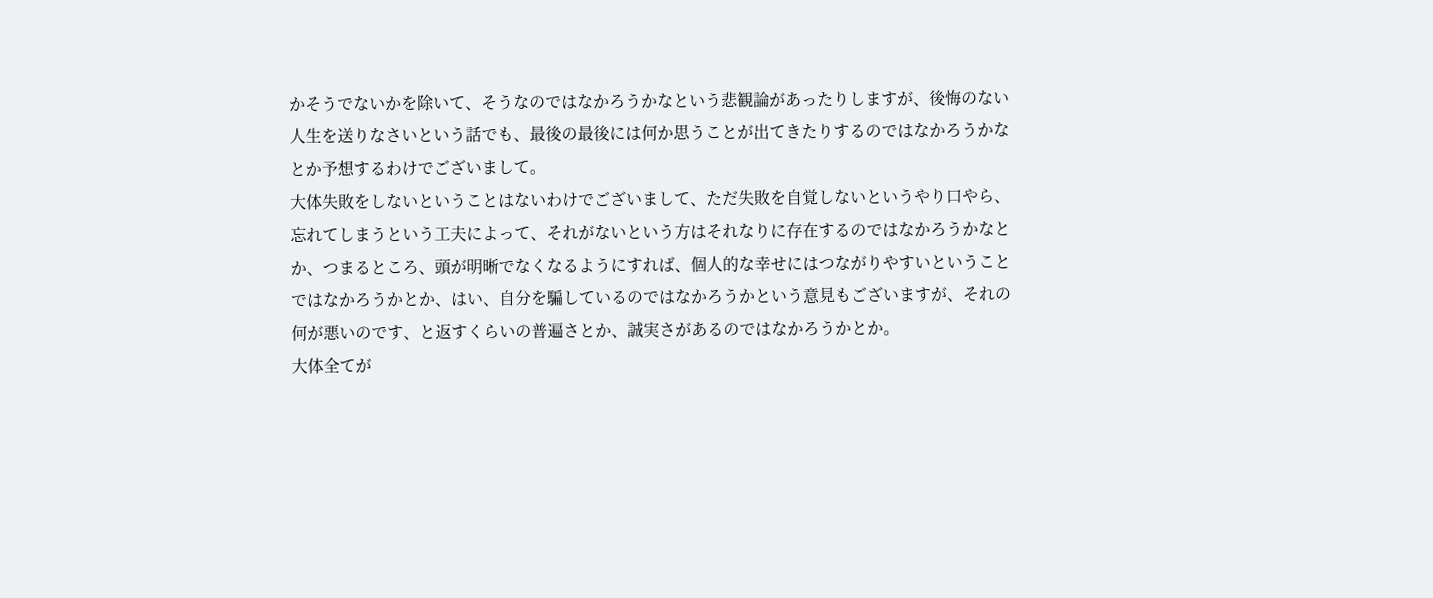かそうでないかを除いて、そうなのではなかろうかなという悲観論があったりしますが、後悔のない人生を送りなさいという話でも、最後の最後には何か思うことが出てきたりするのではなかろうかなとか予想するわけでございまして。
大体失敗をしないということはないわけでございまして、ただ失敗を自覚しないというやり口やら、忘れてしまうという工夫によって、それがないという方はそれなりに存在するのではなかろうかなとか、つまるところ、頭が明晰でなくなるようにすれば、個人的な幸せにはつながりやすいということではなかろうかとか、はい、自分を騙しているのではなかろうかという意見もございますが、それの何が悪いのです、と返すくらいの普遍さとか、誠実さがあるのではなかろうかとか。
大体全てが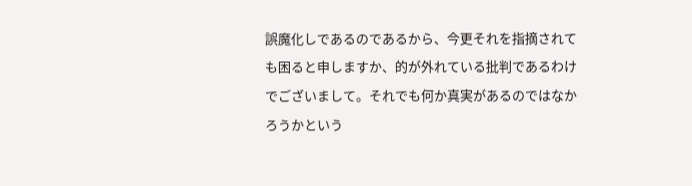誤魔化しであるのであるから、今更それを指摘されても困ると申しますか、的が外れている批判であるわけでございまして。それでも何か真実があるのではなかろうかという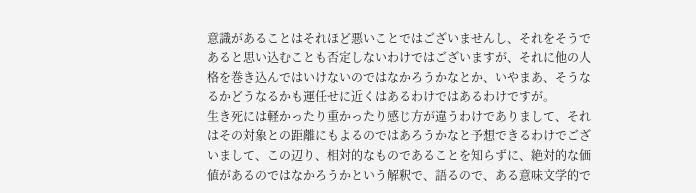意識があることはそれほど悪いことではございませんし、それをそうであると思い込むことも否定しないわけではございますが、それに他の人格を巻き込んではいけないのではなかろうかなとか、いやまあ、そうなるかどうなるかも運任せに近くはあるわけではあるわけですが。
生き死には軽かったり重かったり感じ方が違うわけでありまして、それはその対象との距離にもよるのではあろうかなと予想できるわけでございまして、この辺り、相対的なものであることを知らずに、絶対的な価値があるのではなかろうかという解釈で、語るので、ある意味文学的で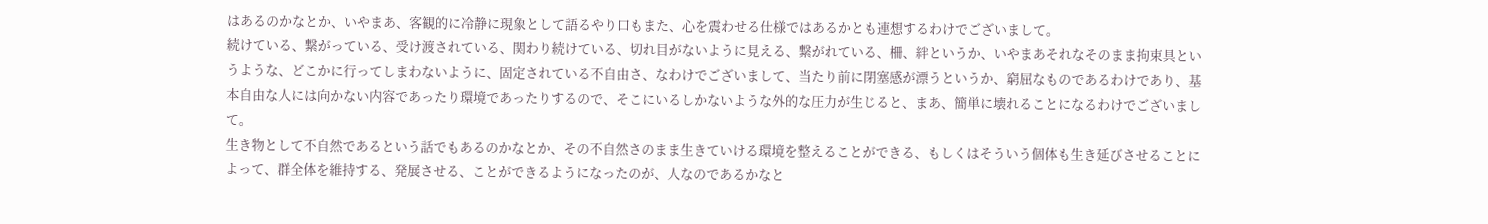はあるのかなとか、いやまあ、客観的に冷静に現象として語るやり口もまた、心を震わせる仕様ではあるかとも連想するわけでございまして。
続けている、繋がっている、受け渡されている、関わり続けている、切れ目がないように見える、繋がれている、柵、絆というか、いやまあそれなそのまま拘束具というような、どこかに行ってしまわないように、固定されている不自由さ、なわけでございまして、当たり前に閉塞感が漂うというか、窮屈なものであるわけであり、基本自由な人には向かない内容であったり環境であったりするので、そこにいるしかないような外的な圧力が生じると、まあ、簡単に壊れることになるわけでございまして。
生き物として不自然であるという話でもあるのかなとか、その不自然さのまま生きていける環境を整えることができる、もしくはそういう個体も生き延びさせることによって、群全体を維持する、発展させる、ことができるようになったのが、人なのであるかなと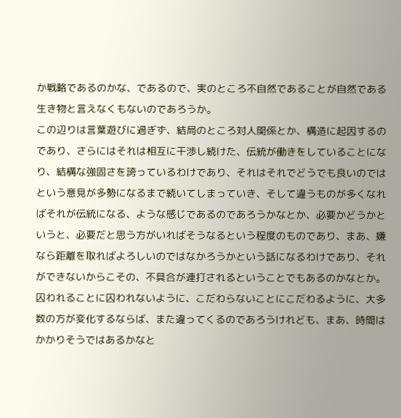か戦略であるのかな、であるので、実のところ不自然であることが自然である生き物と言えなくもないのであろうか。
この辺りは言葉遊びに過ぎず、結局のところ対人関係とか、構造に起因するのであり、さらにはそれは相互に干渉し続けた、伝統が働きをしていることになり、結構な強固さを誇っているわけであり、それはそれでどうでも良いのではという意見が多勢になるまで続いてしまっていき、そして違うものが多くなればそれが伝統になる、ような感じであるのであろうかなとか、必要かどうかというと、必要だと思う方がいればそうなるという程度のものであり、まあ、嫌なら距離を取ればよろしいのではなかろうかという話になるわけであり、それができないからこその、不具合が連打されるということでもあるのかなとか。
囚われることに囚われないように、こだわらないことにこだわるように、大多数の方が変化するならば、また違ってくるのであろうけれども、まあ、時間はかかりそうではあるかなと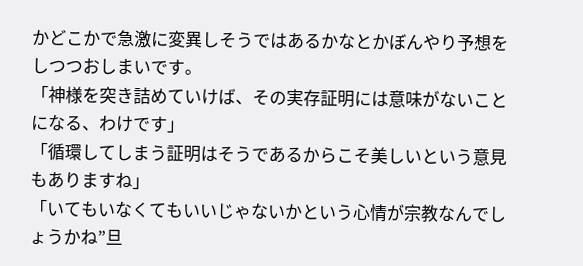かどこかで急激に変異しそうではあるかなとかぼんやり予想をしつつおしまいです。
「神様を突き詰めていけば、その実存証明には意味がないことになる、わけです」
「循環してしまう証明はそうであるからこそ美しいという意見もありますね」
「いてもいなくてもいいじゃないかという心情が宗教なんでしょうかね”旦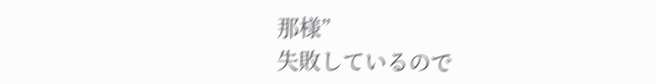那様”
失敗しているので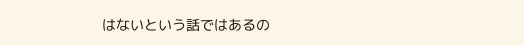はないという話ではあるの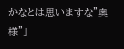かなとは思いますな”奥様”」